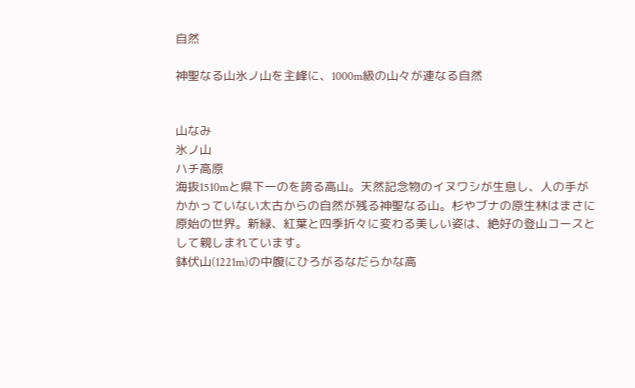自然

神聖なる山氷ノ山を主峰に、1000m級の山々が連なる自然


山なみ
氷ノ山
ハチ高原
海抜1510mと県下一のを誇る高山。天然記念物のイヌワシが生息し、人の手がかかっていない太古からの自然が残る神聖なる山。杉やブナの原生林はまさに原始の世界。新緑、紅葉と四季折々に変わる美しい姿は、絶好の登山コースとして親しまれています。
鉢伏山(1221m)の中腹にひろがるなだらかな高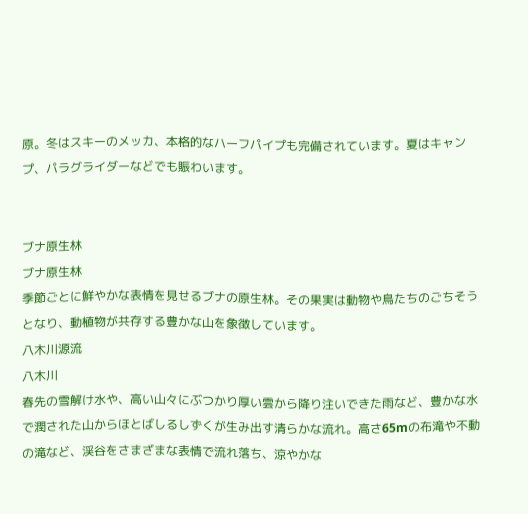原。冬はスキーのメッカ、本格的なハーフパイプも完備されています。夏はキャンプ、パラグライダーなどでも賑わいます。


ブナ原生林
ブナ原生林
季節ごとに鮮やかな表情を見せるブナの原生林。その果実は動物や鳥たちのごちそうとなり、動植物が共存する豊かな山を象徴しています。
八木川源流
八木川
春先の雪解け水や、高い山々にぶつかり厚い雲から降り注いできた雨など、豊かな水で潤された山からほとばしるしずくが生み出す清らかな流れ。高さ65mの布滝や不動の滝など、渓谷をさまざまな表情で流れ落ち、涼やかな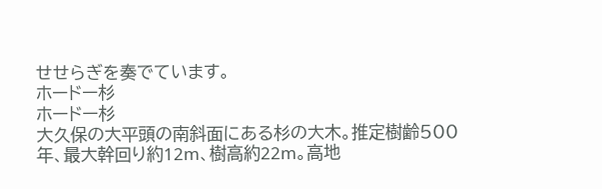せせらぎを奏でています。
ホードー杉
ホードー杉
大久保の大平頭の南斜面にある杉の大木。推定樹齢500年、最大幹回り約12m、樹高約22m。高地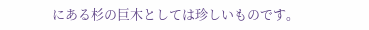にある杉の巨木としては珍しいものです。